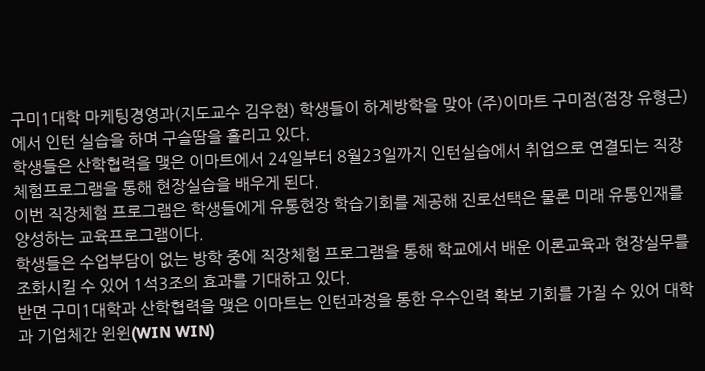구미1대학 마케팅경영과(지도교수 김우현) 학생들이 하계방학을 맞아 (주)이마트 구미점(점장 유형근)에서 인턴 실습을 하며 구슬땀을 흘리고 있다.
학생들은 산학협력을 맺은 이마트에서 24일부터 8월23일까지 인턴실습에서 취업으로 연결되는 직장체험프로그램을 통해 현장실습을 배우게 된다.
이번 직장체험 프로그램은 학생들에게 유통현장 학습기회를 제공해 진로선택은 물론 미래 유통인재를 양성하는 교육프로그램이다.
학생들은 수업부담이 없는 방학 중에 직장체험 프로그램을 통해 학교에서 배운 이론교육과 현장실무를 조화시킬 수 있어 1석3조의 효과를 기대하고 있다.
반면 구미1대학과 산학협력을 맺은 이마트는 인턴과정을 통한 우수인력 확보 기회를 가질 수 있어 대학과 기업체간 윈윈(WIN WIN)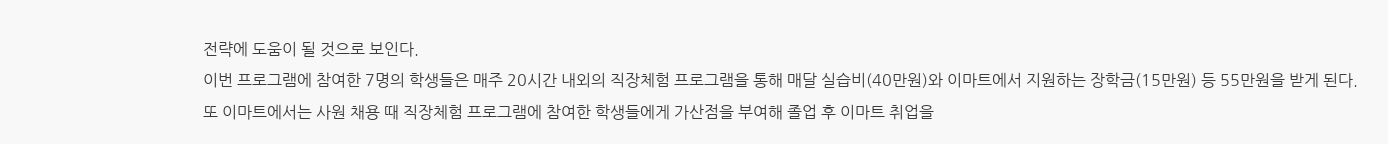전략에 도움이 될 것으로 보인다.
이번 프로그램에 참여한 7명의 학생들은 매주 20시간 내외의 직장체험 프로그램을 통해 매달 실습비(40만원)와 이마트에서 지원하는 장학금(15만원) 등 55만원을 받게 된다.
또 이마트에서는 사원 채용 때 직장체험 프로그램에 참여한 학생들에게 가산점을 부여해 졸업 후 이마트 취업을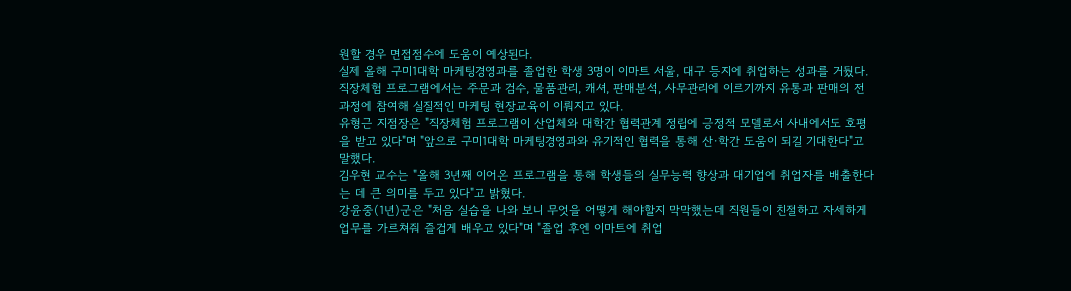원할 경우 면접점수에 도움이 예상된다.
실제 올해 구미1대학 마케팅경영과를 졸업한 학생 3명이 이마트 서울, 대구 등지에 취업하는 성과를 거뒀다.
직장체험 프로그램에서는 주문과 검수, 물품관리, 캐셔, 판매분석, 사무관리에 이르기까지 유통과 판매의 전 과정에 참여해 실질적인 마케팅 현장교육이 이뤄지고 있다.
유형근 지점장은 "직장체험 프로그램이 산업체와 대학간 협력관계 정립에 긍정적 모델로서 사내에서도 호평을 받고 있다"며 "앞으로 구미1대학 마케팅경영과와 유기적인 협력을 통해 산·학간 도움이 되길 기대한다"고 말했다.
김우현 교수는 "올해 3년째 이어온 프로그램을 통해 학생들의 실무능력 향상과 대기업에 취업자를 배출한다는 데 큰 의미를 두고 있다"고 밝혔다.
강윤중(1년)군은 "처음 실습을 나와 보니 무엇을 어떻게 해야할지 막막했는데 직원들이 친절하고 자세하게 업무를 가르쳐줘 즐겁게 배우고 있다"며 "졸업 후엔 이마트에 취업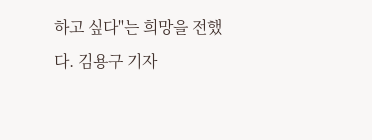하고 싶다"는 희망을 전했다. 김용구 기자